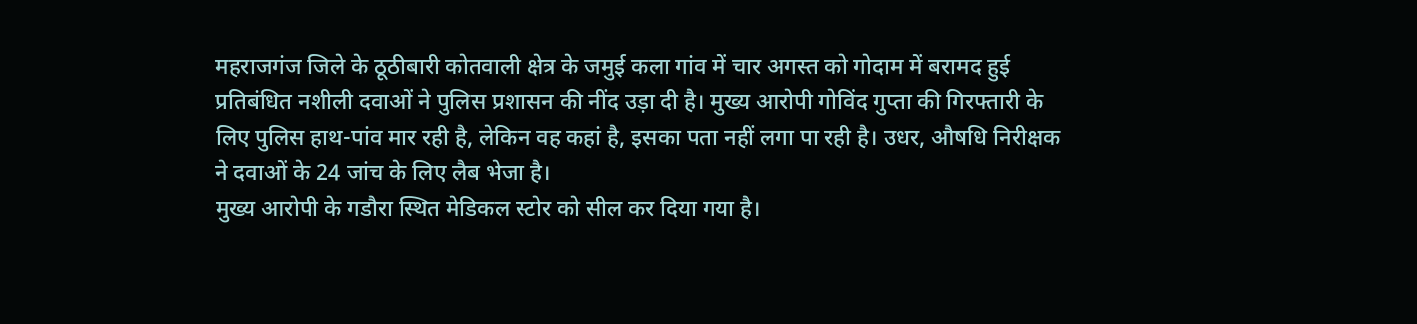महराजगंज जिले के ठूठीबारी कोतवाली क्षेत्र के जमुई कला गांव में चार अगस्त को गोदाम में बरामद हुई प्रतिबंधित नशीली दवाओं ने पुलिस प्रशासन की नींद उड़ा दी है। मुख्य आरोपी गोविंद गुप्ता की गिरफ्तारी के लिए पुलिस हाथ-पांव मार रही है, लेकिन वह कहां है, इसका पता नहीं लगा पा रही है। उधर, औषधि निरीक्षक ने दवाओं के 24 जांच के लिए लैब भेजा है।
मुख्य आरोपी के गडौरा स्थित मेडिकल स्टोर को सील कर दिया गया है।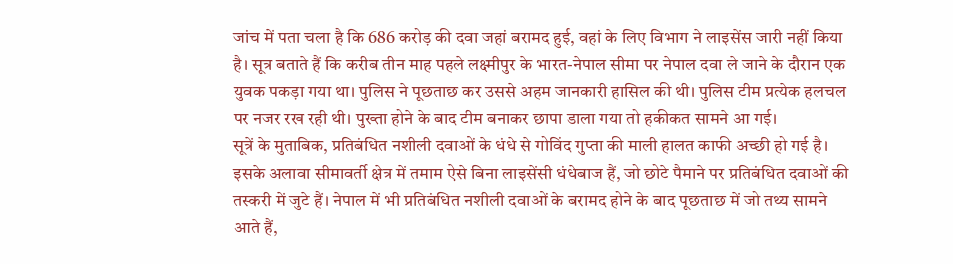जांच में पता चला है कि 686 करोड़ की दवा जहां बरामद हुई, वहां के लिए विभाग ने लाइसेंस जारी नहीं किया है। सूत्र बताते हैं कि करीब तीन माह पहले लक्ष्मीपुर के भारत-नेपाल सीमा पर नेपाल दवा ले जाने के दौरान एक युवक पकड़ा गया था। पुलिस ने पूछताछ कर उससे अहम जानकारी हासिल की थी। पुलिस टीम प्रत्येक हलचल पर नजर रख रही थी। पुख्ता होने के बाद टीम बनाकर छापा डाला गया तो हकीकत सामने आ गई।
सूत्रें के मुताबिक, प्रतिबंधित नशीली दवाओं के धंधे से गोविंद गुप्ता की माली हालत काफी अच्छी हो गई है। इसके अलावा सीमावर्ती क्षेत्र में तमाम ऐसे बिना लाइसेंसी धंधेबाज हैं, जो छोटे पैमाने पर प्रतिबंधित दवाओं की तस्करी में जुटे हैं। नेपाल में भी प्रतिबंधित नशीली दवाओं के बरामद होने के बाद पूछताछ में जो तथ्य सामने आते हैं,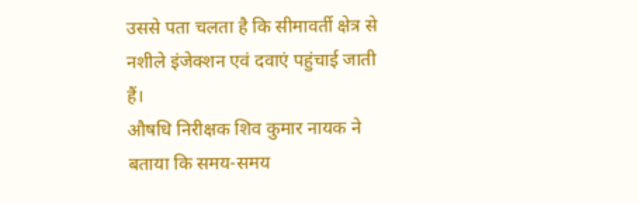उससे पता चलता है कि सीमावर्ती क्षेत्र से नशीले इंजेक्शन एवं दवाएं पहुंचाई जाती हैं।
औषधि निरीक्षक शिव कुमार नायक ने बताया कि समय-समय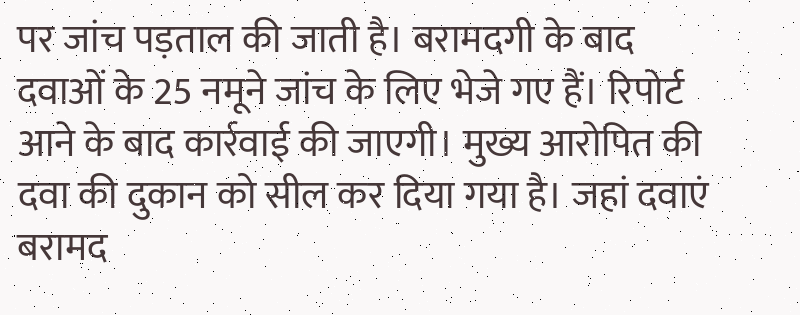पर जांच पड़ताल की जाती है। बरामदगी के बाद दवाओं के 25 नमूने जांच के लिए भेजे गए हैं। रिपोर्ट आने के बाद कार्रवाई की जाएगी। मुख्य आरोपित की दवा की दुकान को सील कर दिया गया है। जहां दवाएं बरामद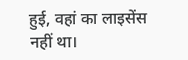हुई, वहां का लाइसेंस नहीं था।